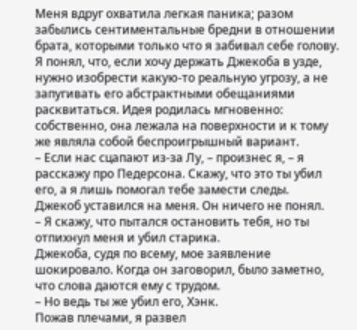Меня вдруг охватила легкая паника; разом забылись сентиментальные бредни в отношении брата, которыми только что я забивал себе голову. Я понял, что, если хочу держать Джекоба в узде, нужно изобрести какую-то реальную угрозу, а не запугивать его абстрактными обещаниями расквитаться. Идея родилась мгновенно: собственно, она лежала на поверхности и к тому же являла собой беспроигрышный вариант.
– Если нас сцапают из-за Лу, – произнес я, – я расскажу про Педерсона. Скажу, что это ты убил его, а я лишь помогал тебе замести следы.
Джекоб уставился на меня. Он ничего не понял.
– Я скажу, что пытался остановить тебя, но ты отпихнул меня и убил старика.
Джекоба, судя по всему, мое заявление шокировало. Когда он заговорил, было заметно, что слова даются ему с трудом.
– Но ведь ты же убил его, Хэнк.
Пожав плечами, я развел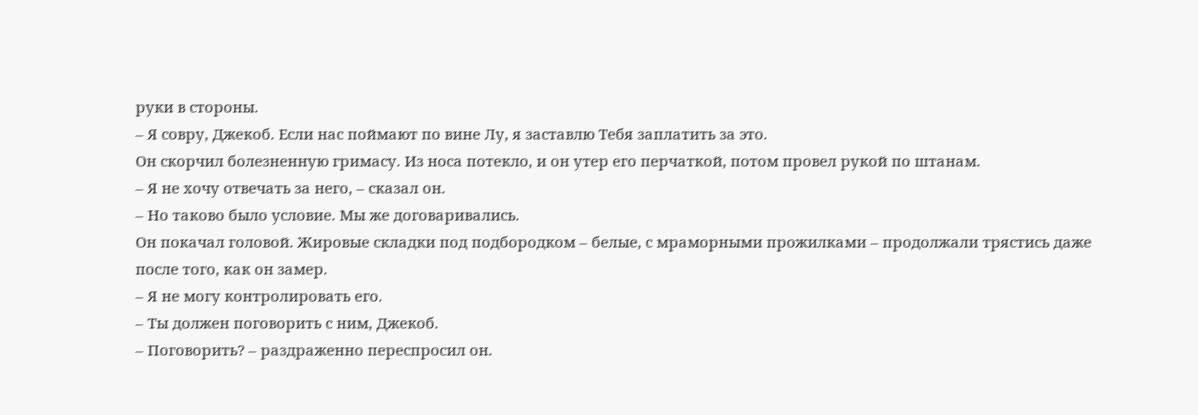руки в стороны.
– Я совру, Джекоб. Если нас поймают по вине Лу, я заставлю Тебя заплатить за это.
Он скорчил болезненную гримасу. Из носа потекло, и он утер его перчаткой, потом провел рукой по штанам.
– Я не хочу отвечать за него, – сказал он.
– Но таково было условие. Мы же договаривались.
Он покачал головой. Жировые складки под подбородком – белые, с мраморными прожилками – продолжали трястись даже после того, как он замер.
– Я не могу контролировать его.
– Ты должен поговорить с ним, Джекоб.
– Поговорить? – раздраженно переспросил он.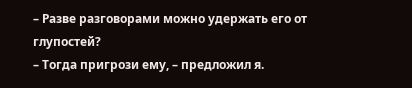– Разве разговорами можно удержать его от глупостей?
– Тогда пригрози ему, – предложил я.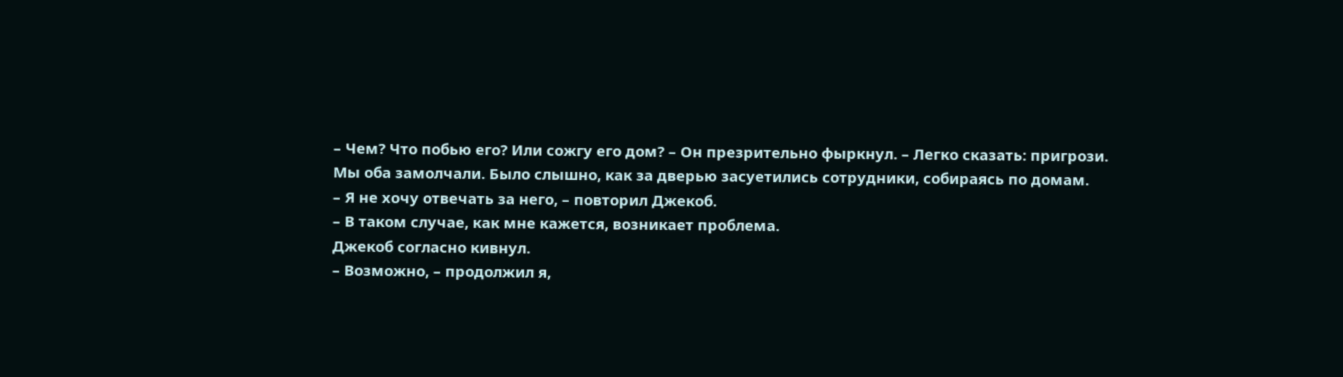– Чем? Что побью его? Или сожгу его дом? – Он презрительно фыркнул. – Легко сказать: пригрози.
Мы оба замолчали. Было слышно, как за дверью засуетились сотрудники, собираясь по домам.
– Я не хочу отвечать за него, – повторил Джекоб.
– В таком случае, как мне кажется, возникает проблема.
Джекоб согласно кивнул.
– Возможно, – продолжил я,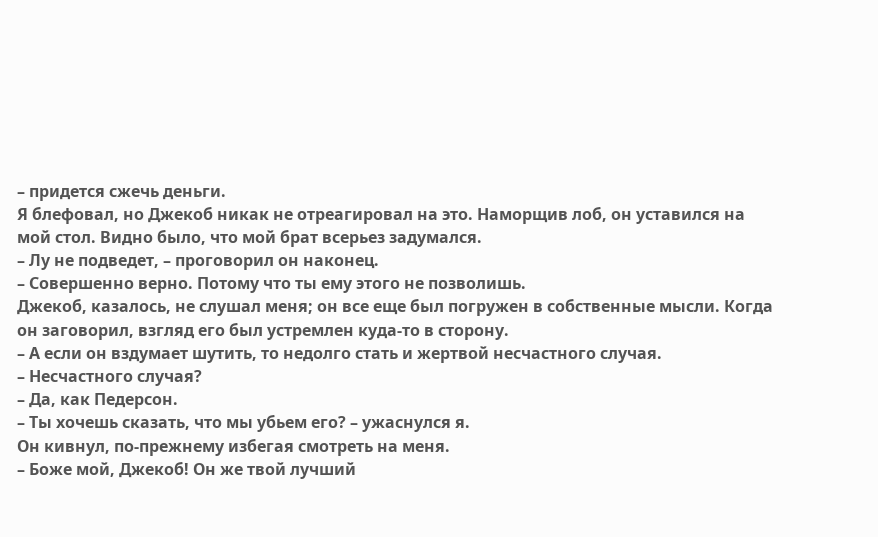– придется сжечь деньги.
Я блефовал, но Джекоб никак не отреагировал на это. Наморщив лоб, он уставился на мой стол. Видно было, что мой брат всерьез задумался.
– Лу не подведет, – проговорил он наконец.
– Совершенно верно. Потому что ты ему этого не позволишь.
Джекоб, казалось, не слушал меня; он все еще был погружен в собственные мысли. Когда он заговорил, взгляд его был устремлен куда-то в сторону.
– А если он вздумает шутить, то недолго стать и жертвой несчастного случая.
– Несчастного случая?
– Да, как Педерсон.
– Ты хочешь сказать, что мы убьем его? – ужаснулся я.
Он кивнул, по-прежнему избегая смотреть на меня.
– Боже мой, Джекоб! Он же твой лучший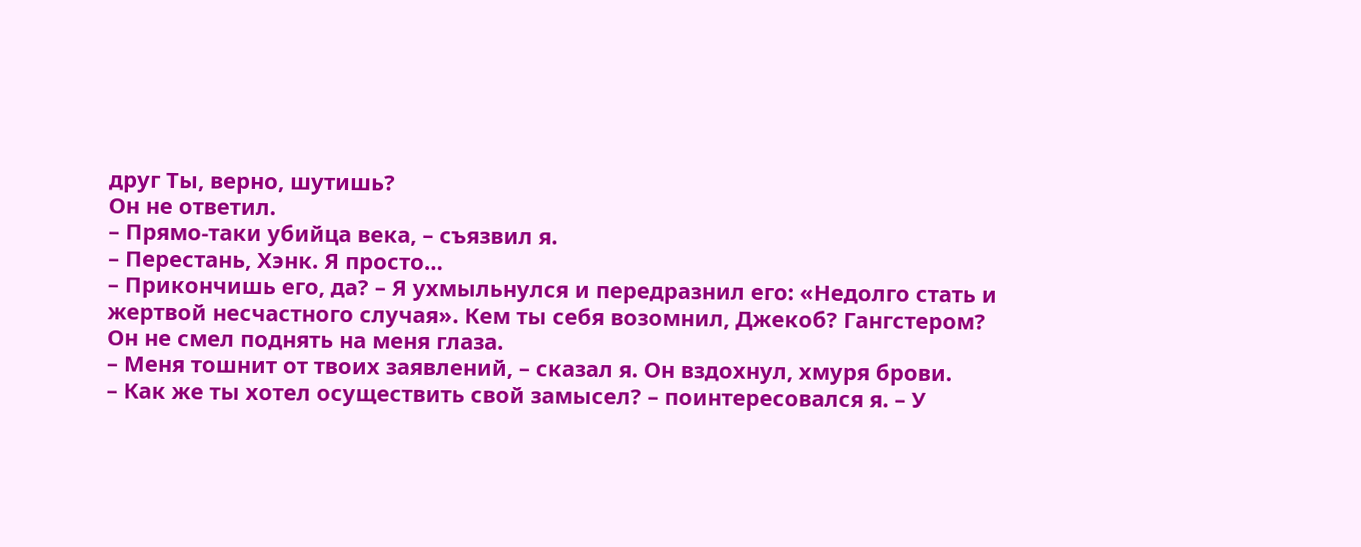друг Ты, верно, шутишь?
Он не ответил.
– Прямо-таки убийца века, – съязвил я.
– Перестань, Хэнк. Я просто…
– Прикончишь его, да? – Я ухмыльнулся и передразнил его: «Недолго стать и жертвой несчастного случая». Кем ты себя возомнил, Джекоб? Гангстером?
Он не смел поднять на меня глаза.
– Меня тошнит от твоих заявлений, – сказал я. Он вздохнул, хмуря брови.
– Как же ты хотел осуществить свой замысел? – поинтересовался я. – У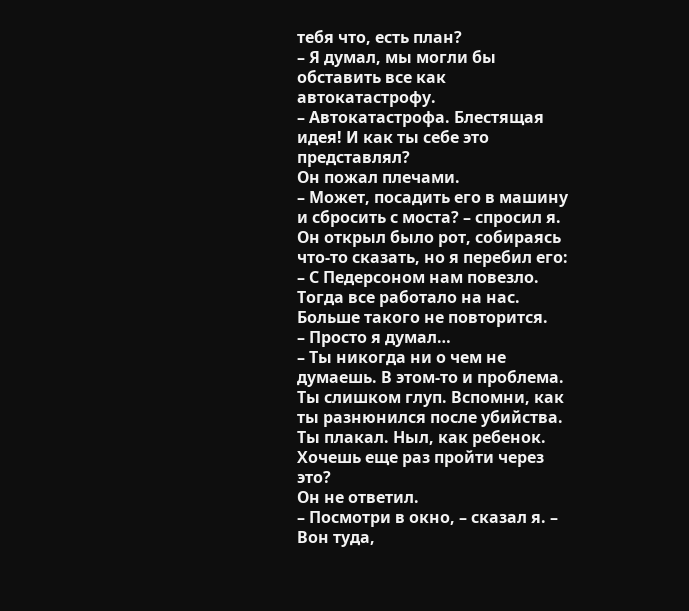тебя что, есть план?
– Я думал, мы могли бы обставить все как автокатастрофу.
– Автокатастрофа. Блестящая идея! И как ты себе это представлял?
Он пожал плечами.
– Может, посадить его в машину и сбросить с моста? – спросил я.
Он открыл было рот, собираясь что-то сказать, но я перебил его:
– С Педерсоном нам повезло. Тогда все работало на нас. Больше такого не повторится.
– Просто я думал…
– Ты никогда ни о чем не думаешь. В этом-то и проблема. Ты слишком глуп. Вспомни, как ты разнюнился после убийства. Ты плакал. Ныл, как ребенок. Хочешь еще раз пройти через это?
Он не ответил.
– Посмотри в окно, – сказал я. – Вон туда,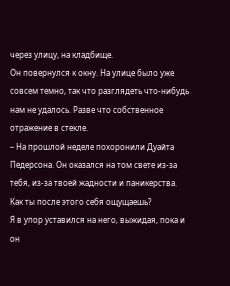через улицу, на кладбище.
Он повернулся к окну. На улице было уже совсем темно, так что разглядеть что-нибудь нам не удалось. Разве что собственное отражение в стекле.
– На прошлой неделе похоронили Дуайта Педерсона. Он оказался на том свете из-за тебя, из-за твоей жадности и паникерства. Как ты после этого себя ощущаешь?
Я в упор уставился на него, выжидая, пока и он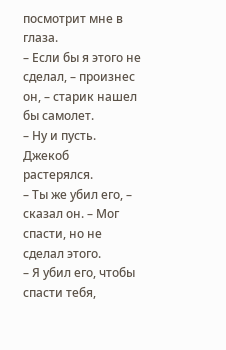посмотрит мне в глаза.
– Если бы я этого не сделал, – произнес он, – старик нашел бы самолет.
– Ну и пусть.
Джекоб растерялся.
– Ты же убил его, – сказал он. – Мог спасти, но не сделал этого.
– Я убил его, чтобы спасти тебя,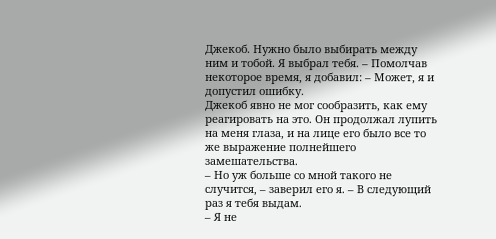Джекоб. Нужно было выбирать между ним и тобой. Я выбрал тебя. – Помолчав некоторое время, я добавил: – Может, я и допустил ошибку.
Джекоб явно не мог сообразить, как ему реагировать на это. Он продолжал лупить на меня глаза, и на лице его было все то же выражение полнейшего замешательства.
– Но уж больше со мной такого не случится, – заверил его я. – В следующий раз я тебя выдам.
– Я не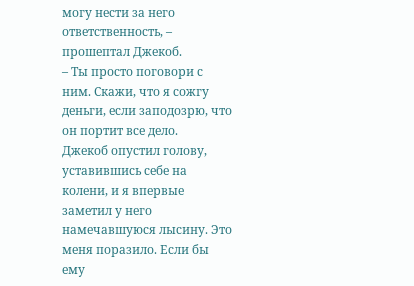могу нести за него ответственность, – прошептал Джекоб.
– Ты просто поговори с ним. Скажи, что я сожгу деньги, если заподозрю, что он портит все дело.
Джекоб опустил голову, уставившись себе на колени, и я впервые заметил у него намечавшуюся лысину. Это меня поразило. Если бы ему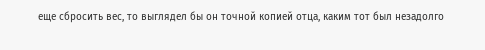еще сбросить вес, то выглядел бы он точной копией отца, каким тот был незадолго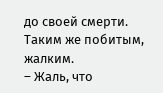до своей смерти. Таким же побитым, жалким.
– Жаль, что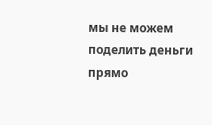мы не можем поделить деньги прямо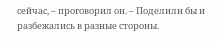сейчас, – проговорил он. – Поделили бы и разбежались в разные стороны.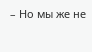– Но мы же не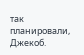так планировали, Джекоб.